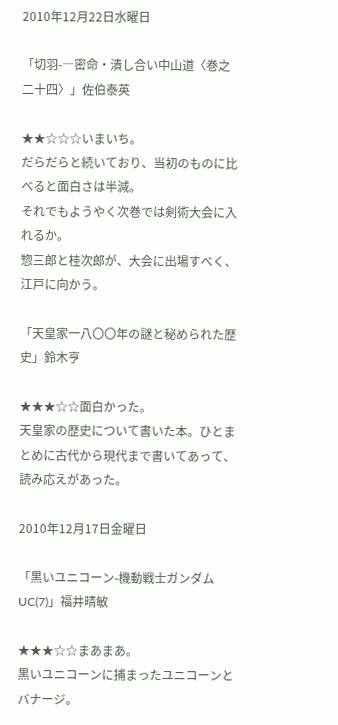2010年12月22日水曜日

「切羽-―密命・潰し合い中山道〈巻之二十四〉」佐伯泰英

★★☆☆☆いまいち。
だらだらと続いており、当初のものに比べると面白さは半減。
それでもようやく次巻では剣術大会に入れるか。
惣三郎と桂次郎が、大会に出場すべく、江戸に向かう。

「天皇家一八〇〇年の謎と秘められた歴史」鈴木亨

★★★☆☆面白かった。
天皇家の歴史について書いた本。ひとまとめに古代から現代まで書いてあって、読み応えがあった。

2010年12月17日金曜日

「黒いユニコーン-機動戦士ガンダムUC(7)」福井晴敏

★★★☆☆まあまあ。
黒いユニコーンに捕まったユニコーンとバナージ。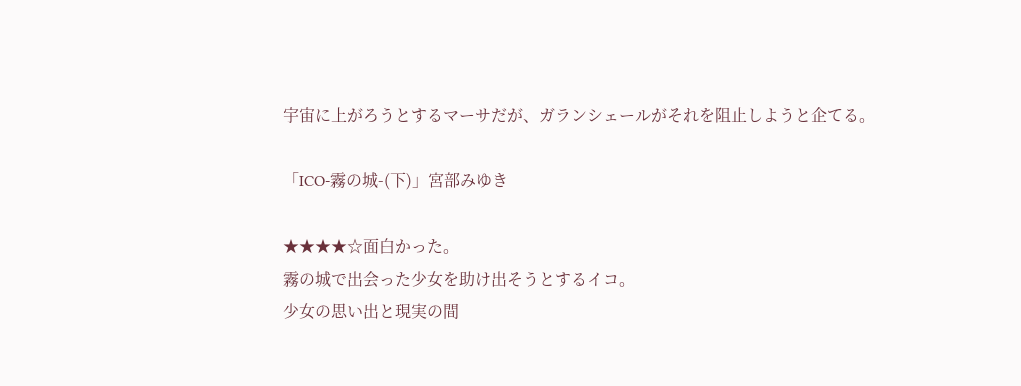宇宙に上がろうとするマーサだが、ガランシェールがそれを阻止しようと企てる。

「ICO-霧の城-(下)」宮部みゆき

★★★★☆面白かった。
霧の城で出会った少女を助け出そうとするイコ。
少女の思い出と現実の間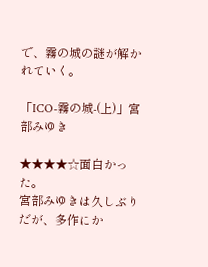で、霧の城の謎が解かれていく。

「ICO-霧の城-(上)」宮部みゆき

★★★★☆面白かった。
宮部みゆきは久しぶりだが、多作にか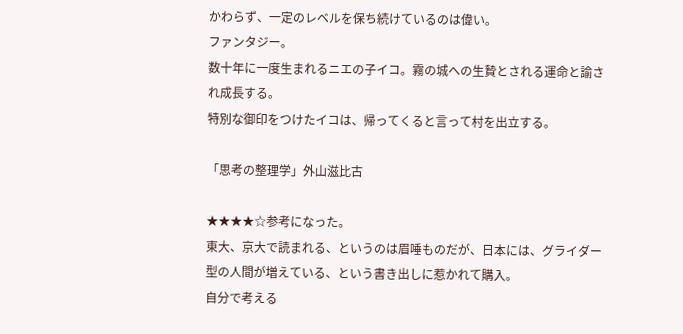かわらず、一定のレベルを保ち続けているのは偉い。
ファンタジー。
数十年に一度生まれるニエの子イコ。霧の城への生贄とされる運命と諭され成長する。
特別な御印をつけたイコは、帰ってくると言って村を出立する。

「思考の整理学」外山滋比古

★★★★☆参考になった。
東大、京大で読まれる、というのは眉唾ものだが、日本には、グライダー型の人間が増えている、という書き出しに惹かれて購入。
自分で考える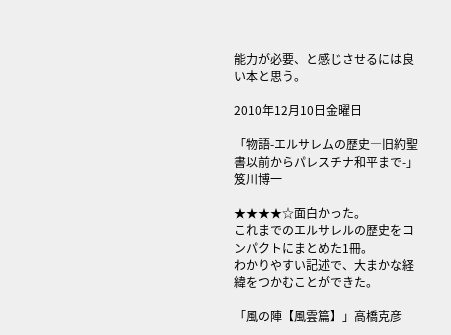能力が必要、と感じさせるには良い本と思う。

2010年12月10日金曜日

「物語-エルサレムの歴史―旧約聖書以前からパレスチナ和平まで-」笈川博一

★★★★☆面白かった。
これまでのエルサレルの歴史をコンパクトにまとめた1冊。
わかりやすい記述で、大まかな経緯をつかむことができた。

「風の陣【風雲篇】」高橋克彦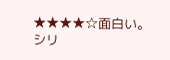★★★★☆面白い。
シリ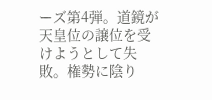ーズ第4弾。道鏡が天皇位の譲位を受けようとして失敗。権勢に陰り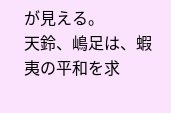が見える。
天鈴、嶋足は、蝦夷の平和を求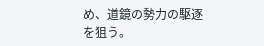め、道鏡の勢力の駆逐を狙う。